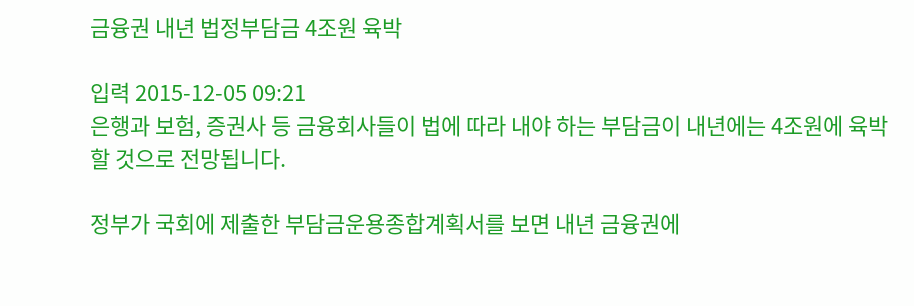금융권 내년 법정부담금 4조원 육박

입력 2015-12-05 09:21
은행과 보험, 증권사 등 금융회사들이 법에 따라 내야 하는 부담금이 내년에는 4조원에 육박할 것으로 전망됩니다.

정부가 국회에 제출한 부담금운용종합계획서를 보면 내년 금융권에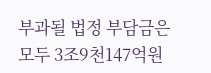부과될 법정 부담금은 모두 3조9천147억원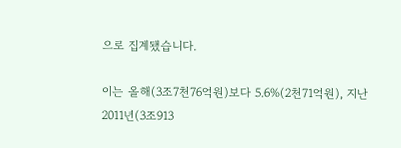으로 집계됐습니다.

이는 올해(3조7천76억원)보다 5.6%(2천71억원), 지난 2011년(3조913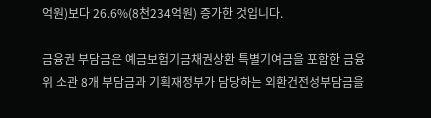억원)보다 26.6%(8천234억원) 증가한 것입니다.

금융권 부담금은 예금보험기금채권상환 특별기여금을 포함한 금융위 소관 8개 부담금과 기획재정부가 담당하는 외환건전성부담금을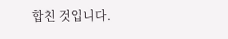합친 것입니다.